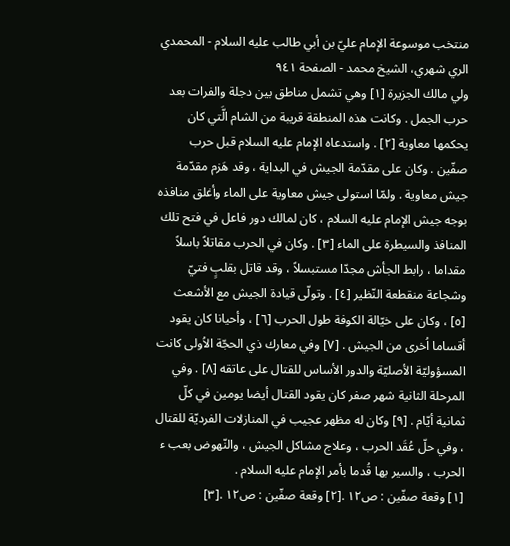منتخب موسوعة الإمام عليّ بن أبي طالب عليه السلام - المحمدي الري شهري، الشيخ محمد - الصفحة ٩٤١
ولي مالك الجزيرة [١] وهي تشمل مناطق بين دجلة والفرات بعد حرب الجمل . وكانت هذه المنطقة قريبة من الشام الَّتي كان يحكمها معاوية [٢] . واستدعاه الإمام عليه السلام قبل حرب صفّين . وكان على مقدّمة الجيش في البداية ، وقد هَزم مقدّمة جيش معاوية . ولمّا استولى جيش معاوية على الماء وأغلق منافذه بوجه جيش الإمام عليه السلام ، كان لمالك دور فاعل في فتح تلك المنافذ والسيطرة على الماء [٣] . وكان في الحرب مقاتلاً باسلاً مقداما ، رابط الجأش مجدّا مستبسلاً ، وقد قاتل بقلبٍ فتيّ وشجاعة منقطعة النّظير [٤] . وتولّى قيادة الجيش مع الأشعث [٥] ، وكان على خيّالة الكوفة طول الحرب [٦] ، وأحيانا كان يقود أقساما اُخرى من الجيش . [٧] وفي معارك ذي الحجّة الاُولى كانت المسؤوليّة الأصليّة والدور الأساس للقتال على عاتقه [٨] . وفي المرحلة الثانية شهر صفر كان يقود القتال أيضا يومين في كلّ ثمانية أيّام . [٩] وكان له مظهر عجيب في المنازلات الفرديّة للقتال ، وفي حلّ عُقَد الحرب ، وعلاج مشاكل الجيش ، والنّهوض بعب ء الحرب ، والسير بها قُدما بأمر الإمام عليه السلام .
[١] وقعة صفّين : ص١٢ .[٢] وقعة صفّين : ص١٢ .[٣]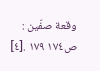وقعة صفّين : ص١٧٤ ١٧٩ .[٤]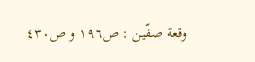وقعة صفّين : ص١٩٦ و ص٤٣٠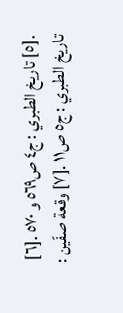.[٥] تاريخ الطبري : ج٤ ص٥٦٩ و ٥٧٠ .[٦] تاريخ الطبري : ج٥ ص١١ .[٧] وقعة صفّين :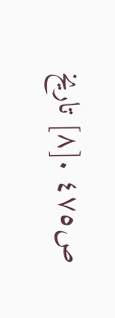ص٤٧٥ .[٨] تاريخ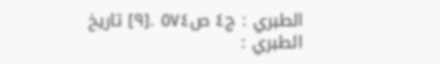الطبري : ج٤ ص٥٧٤ .[٩] تاريخ الطبري :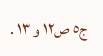ج٥ ص١٢ و ١٣ .